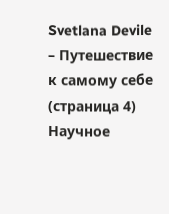Svetlana Devile – Путешествие к самому себе (страница 4)
Научное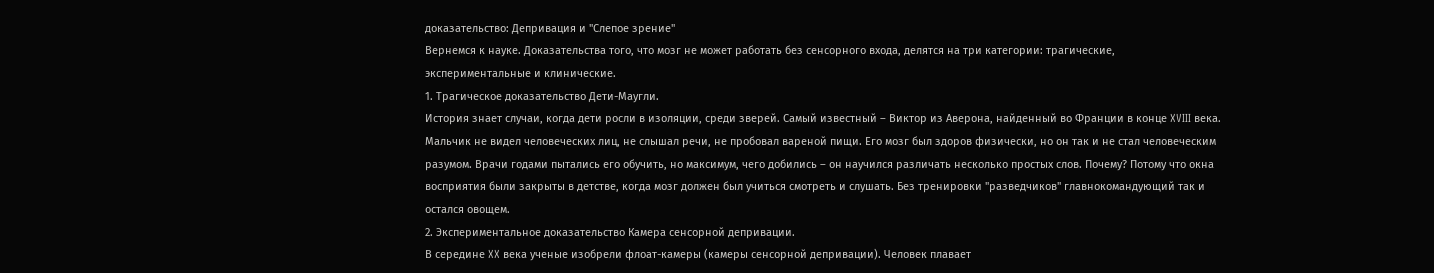доказательство: Депривация и "Слепое зрение"
Вернемся к науке. Доказательства того, что мозг не может работать без сенсорного входа, делятся на три категории: трагические, экспериментальные и клинические.
1. Трагическое доказательство Дети-Маугли.
История знает случаи, когда дети росли в изоляции, среди зверей. Самый известный – Виктор из Аверона, найденный во Франции в конце XVIII века. Мальчик не видел человеческих лиц, не слышал речи, не пробовал вареной пищи. Его мозг был здоров физически, но он так и не стал человеческим разумом. Врачи годами пытались его обучить, но максимум, чего добились – он научился различать несколько простых слов. Почему? Потому что окна восприятия были закрыты в детстве, когда мозг должен был учиться смотреть и слушать. Без тренировки "разведчиков" главнокомандующий так и остался овощем.
2. Экспериментальное доказательство Камера сенсорной депривации.
В середине XX века ученые изобрели флоат-камеры (камеры сенсорной депривации). Человек плавает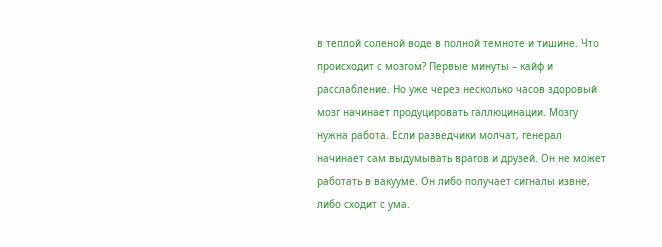в теплой соленой воде в полной темноте и тишине. Что происходит с мозгом? Первые минуты – кайф и расслабление. Но уже через несколько часов здоровый мозг начинает продуцировать галлюцинации. Мозгу нужна работа. Если разведчики молчат, генерал начинает сам выдумывать врагов и друзей. Он не может работать в вакууме. Он либо получает сигналы извне, либо сходит с ума.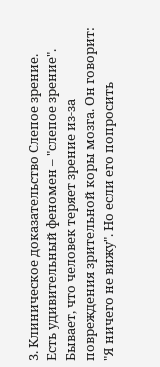3. Клиническое доказательство Слепое зрение.
Есть удивительный феномен – "слепое зрение". Бывает, что человек теряет зрение из-за повреждения зрительной коры мозга. Он говорит: "Я ничего не вижу". Но если его попросить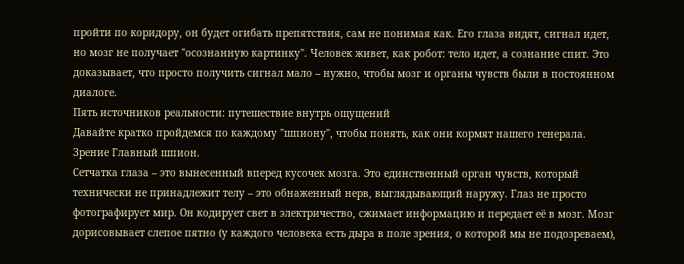пройти по коридору, он будет огибать препятствия, сам не понимая как. Его глаза видят, сигнал идет, но мозг не получает "осознанную картинку". Человек живет, как робот: тело идет, а сознание спит. Это доказывает, что просто получить сигнал мало – нужно, чтобы мозг и органы чувств были в постоянном диалоге.
Пять источников реальности: путешествие внутрь ощущений
Давайте кратко пройдемся по каждому "шпиону", чтобы понять, как они кормят нашего генерала.
Зрение Главный шпион.
Сетчатка глаза – это вынесенный вперед кусочек мозга. Это единственный орган чувств, который технически не принадлежит телу – это обнаженный нерв, выглядывающий наружу. Глаз не просто фотографирует мир. Он кодирует свет в электричество, сжимает информацию и передает её в мозг. Мозг дорисовывает слепое пятно (у каждого человека есть дыра в поле зрения, о которой мы не подозреваем),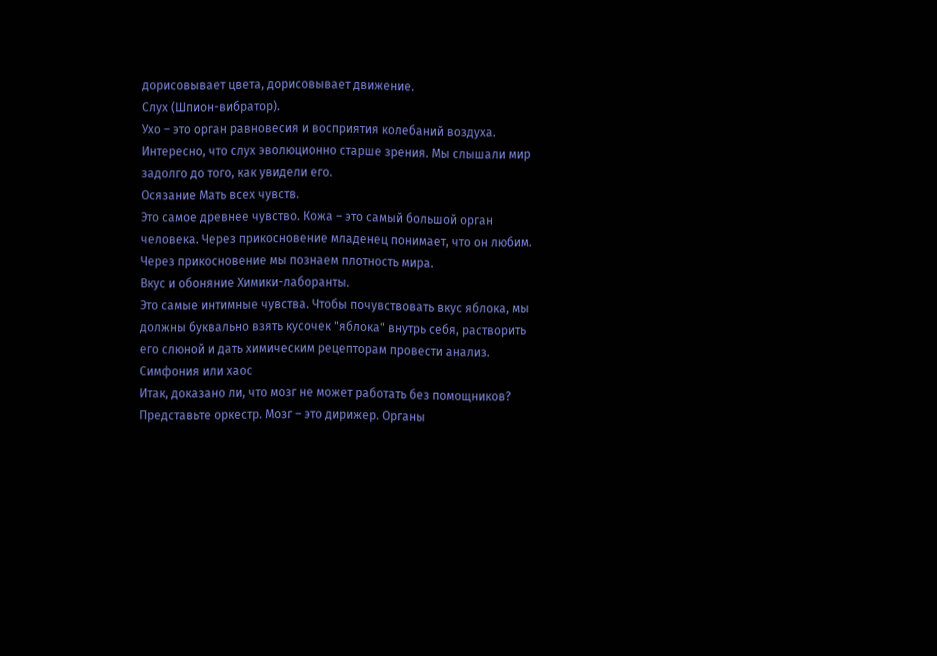дорисовывает цвета, дорисовывает движение.
Слух (Шпион-вибратор).
Ухо – это орган равновесия и восприятия колебаний воздуха. Интересно, что слух эволюционно старше зрения. Мы слышали мир задолго до того, как увидели его.
Осязание Мать всех чувств.
Это самое древнее чувство. Кожа – это самый большой орган человека. Через прикосновение младенец понимает, что он любим. Через прикосновение мы познаем плотность мира.
Вкус и обоняние Химики-лаборанты.
Это самые интимные чувства. Чтобы почувствовать вкус яблока, мы должны буквально взять кусочек "яблока" внутрь себя, растворить его слюной и дать химическим рецепторам провести анализ.
Симфония или хаос
Итак, доказано ли, что мозг не может работать без помощников? Представьте оркестр. Мозг – это дирижер. Органы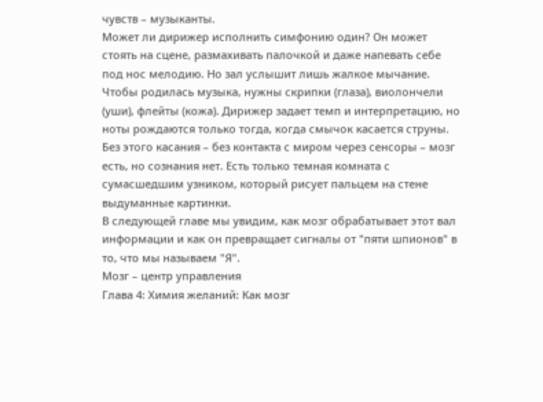чувств – музыканты.
Может ли дирижер исполнить симфонию один? Он может стоять на сцене, размахивать палочкой и даже напевать себе под нос мелодию. Но зал услышит лишь жалкое мычание. Чтобы родилась музыка, нужны скрипки (глаза), виолончели (уши), флейты (кожа). Дирижер задает темп и интерпретацию, но ноты рождаются только тогда, когда смычок касается струны.
Без этого касания – без контакта с миром через сенсоры – мозг есть, но сознания нет. Есть только темная комната с сумасшедшим узником, который рисует пальцем на стене выдуманные картинки.
В следующей главе мы увидим, как мозг обрабатывает этот вал информации и как он превращает сигналы от "пяти шпионов" в то, что мы называем "Я".
Мозг – центр управления
Глава 4: Химия желаний: Как мозг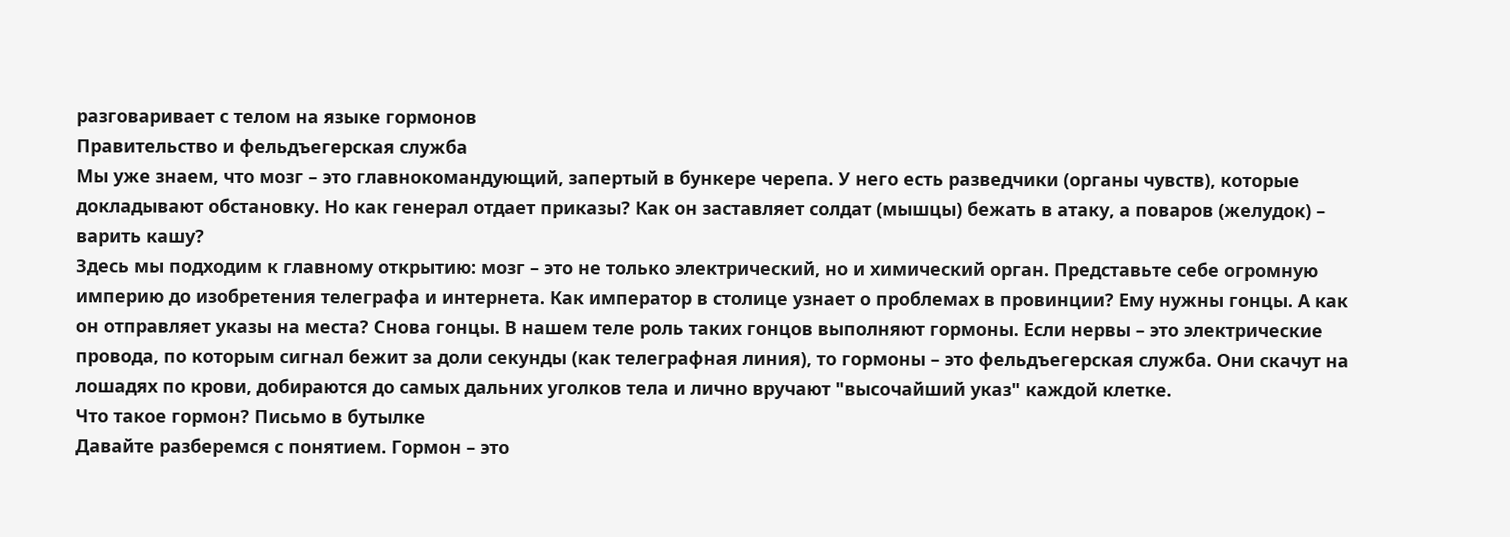разговаривает с телом на языке гормонов
Правительство и фельдъегерская служба
Мы уже знаем, что мозг – это главнокомандующий, запертый в бункере черепа. У него есть разведчики (органы чувств), которые докладывают обстановку. Но как генерал отдает приказы? Как он заставляет солдат (мышцы) бежать в атаку, а поваров (желудок) – варить кашу?
Здесь мы подходим к главному открытию: мозг – это не только электрический, но и химический орган. Представьте себе огромную империю до изобретения телеграфа и интернета. Как император в столице узнает о проблемах в провинции? Ему нужны гонцы. А как он отправляет указы на места? Снова гонцы. В нашем теле роль таких гонцов выполняют гормоны. Если нервы – это электрические провода, по которым сигнал бежит за доли секунды (как телеграфная линия), то гормоны – это фельдъегерская служба. Они скачут на лошадях по крови, добираются до самых дальних уголков тела и лично вручают "высочайший указ" каждой клетке.
Что такое гормон? Письмо в бутылке
Давайте разберемся с понятием. Гормон – это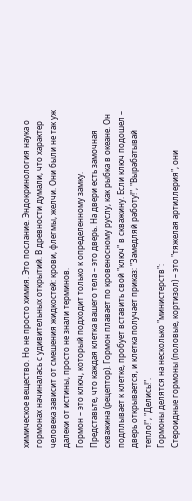химическое вещество. Но не просто химия. Это послание. Эндокринология наука о гормонах начиналась с удивительных открытий. В древности думали, что характер человека зависит от смешения жидкостей: крови, флегмы, желчи. Они были не так уж далеки от истины, просто не знали терминов.
Гормон – это ключ, который подходит только к определенному замку.
Представьте, что каждая клетка вашего тела – это дверь. На двери есть замочная скважина (рецептор). Гормон плавает по кровеносному руслу, как рыбка в океане. Он подплывает к клетке, пробует вставить свой "ключ" в скважину. Если ключ подошел – дверь открывается, и клетка получает приказ: "Замедляй работу!", "Вырабатывай тепло!", "Делиcь!".
Гормоны делятся на несколько "министерств":
Стероидные гормоны (половые, кортизол) – это "тяжелая артиллерия", они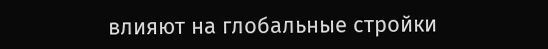влияют на глобальные стройки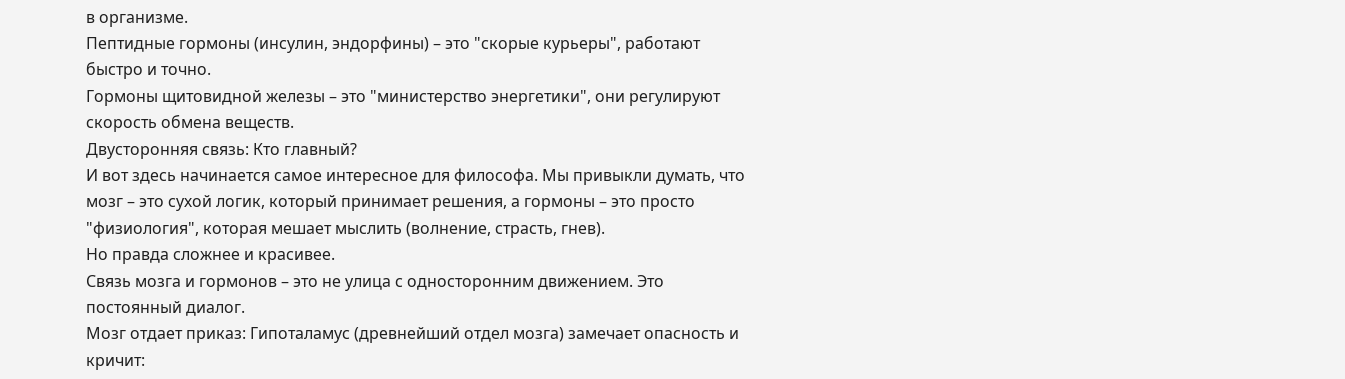в организме.
Пептидные гормоны (инсулин, эндорфины) – это "скорые курьеры", работают быстро и точно.
Гормоны щитовидной железы – это "министерство энергетики", они регулируют скорость обмена веществ.
Двусторонняя связь: Кто главный?
И вот здесь начинается самое интересное для философа. Мы привыкли думать, что мозг – это сухой логик, который принимает решения, а гормоны – это просто "физиология", которая мешает мыслить (волнение, страсть, гнев).
Но правда сложнее и красивее.
Связь мозга и гормонов – это не улица с односторонним движением. Это постоянный диалог.
Мозг отдает приказ: Гипоталамус (древнейший отдел мозга) замечает опасность и кричит: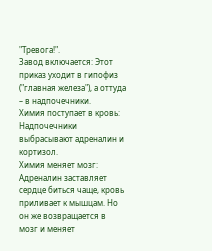"Тревога!".
Завод включается: Этот приказ уходит в гипофиз ("главная железа"), а оттуда – в надпочечники.
Химия поступает в кровь: Надпочечники выбрасывают адреналин и кортизол.
Химия меняет мозг: Адреналин заставляет сердце биться чаще, кровь приливает к мышцам. Но он же возвращается в мозг и меняет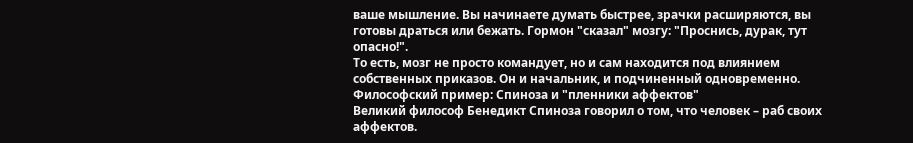ваше мышление. Вы начинаете думать быстрее, зрачки расширяются, вы готовы драться или бежать. Гормон "сказал" мозгу: "Проснись, дурак, тут опасно!".
То есть, мозг не просто командует, но и сам находится под влиянием собственных приказов. Он и начальник, и подчиненный одновременно.
Философский пример: Спиноза и "пленники аффектов"
Великий философ Бенедикт Спиноза говорил о том, что человек – раб своих аффектов.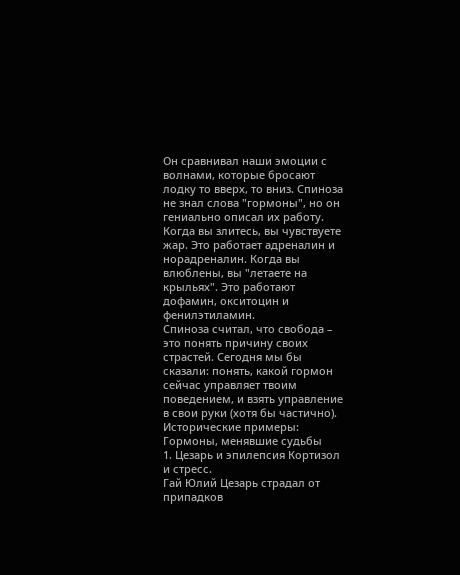Он сравнивал наши эмоции с волнами, которые бросают лодку то вверх, то вниз. Спиноза не знал слова "гормоны", но он гениально описал их работу. Когда вы злитесь, вы чувствуете жар. Это работает адреналин и норадреналин. Когда вы влюблены, вы "летаете на крыльях". Это работают дофамин, окситоцин и фенилэтиламин.
Спиноза считал, что свобода – это понять причину своих страстей. Сегодня мы бы сказали: понять, какой гормон сейчас управляет твоим поведением, и взять управление в свои руки (хотя бы частично).
Исторические примеры: Гормоны, менявшие судьбы
1. Цезарь и эпилепсия Кортизол и стресс.
Гай Юлий Цезарь страдал от припадков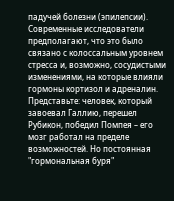падучей болезни (эпилепсии). Современные исследователи предполагают, что это было связано с колоссальным уровнем стресса и, возможно, сосудистыми изменениями, на которые влияли гормоны кортизол и адреналин. Представьте: человек, который завоевал Галлию, перешел Рубикон, победил Помпея – его мозг работал на пределе возможностей. Но постоянная "гормональная буря"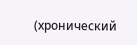(хронический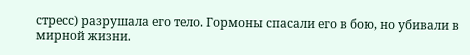стресс) разрушала его тело. Гормоны спасали его в бою, но убивали в мирной жизни.